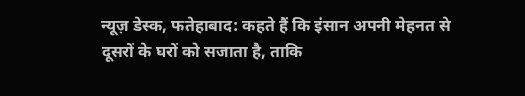न्यूज़ डेस्क, फतेहाबाद: कहते हैं कि इंसान अपनी मेहनत से दूसरों के घरों को सजाता है, ताकि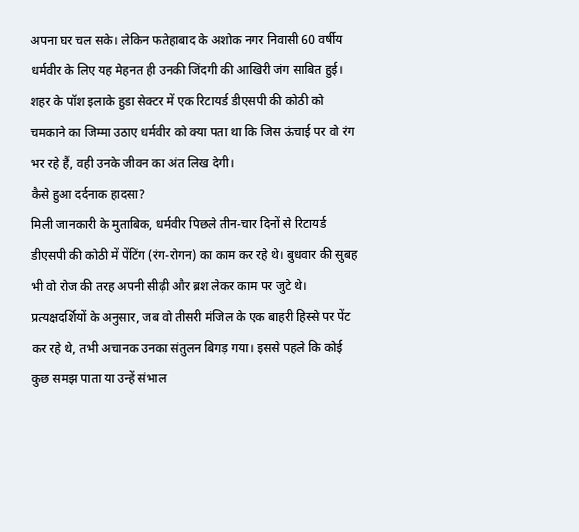अपना घर चल सके। लेकिन फतेहाबाद के अशोक नगर निवासी 60 वर्षीय धर्मवीर के लिए यह मेहनत ही उनकी जिंदगी की आखिरी जंग साबित हुई। शहर के पॉश इलाके हुडा सेक्टर में एक रिटायर्ड डीएसपी की कोठी को चमकाने का जिम्मा उठाए धर्मवीर को क्या पता था कि जिस ऊंचाई पर वो रंग भर रहे हैं, वही उनके जीवन का अंत लिख देगी।
कैसे हुआ दर्दनाक हादसा?
मिली जानकारी के मुताबिक, धर्मवीर पिछले तीन-चार दिनों से रिटायर्ड डीएसपी की कोठी में पेंटिंग (रंग-रोगन) का काम कर रहे थे। बुधवार की सुबह भी वो रोज की तरह अपनी सीढ़ी और ब्रश लेकर काम पर जुटे थे। प्रत्यक्षदर्शियों के अनुसार, जब वो तीसरी मंजिल के एक बाहरी हिस्से पर पेंट कर रहे थे, तभी अचानक उनका संतुलन बिगड़ गया। इससे पहले कि कोई कुछ समझ पाता या उन्हें संभाल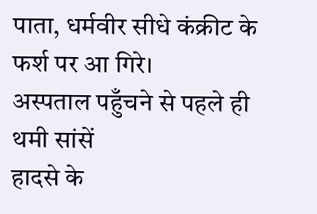पाता, धर्मवीर सीधे कंक्रीट के फर्श पर आ गिरे।
अस्पताल पहुँचने से पहले ही थमी सांसें
हादसे के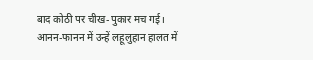बाद कोठी पर चीख-पुकार मच गई। आनन-फानन में उन्हें लहूलुहान हालत में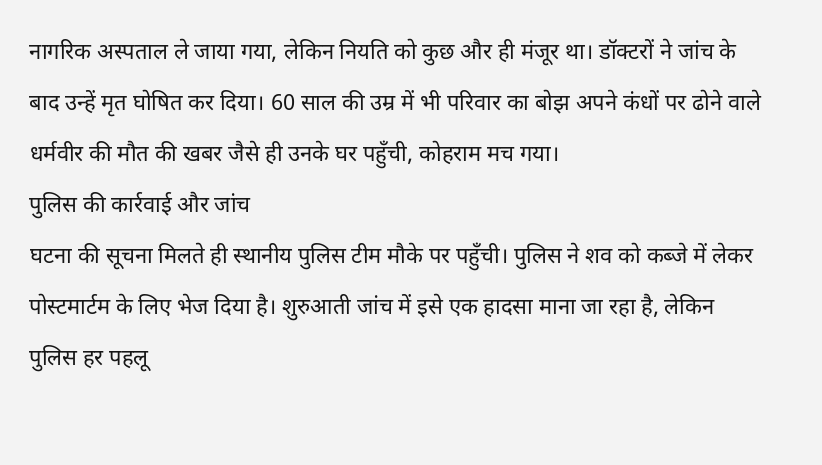नागरिक अस्पताल ले जाया गया, लेकिन नियति को कुछ और ही मंजूर था। डॉक्टरों ने जांच के बाद उन्हें मृत घोषित कर दिया। 60 साल की उम्र में भी परिवार का बोझ अपने कंधों पर ढोने वाले धर्मवीर की मौत की खबर जैसे ही उनके घर पहुँची, कोहराम मच गया।
पुलिस की कार्रवाई और जांच
घटना की सूचना मिलते ही स्थानीय पुलिस टीम मौके पर पहुँची। पुलिस ने शव को कब्जे में लेकर पोस्टमार्टम के लिए भेज दिया है। शुरुआती जांच में इसे एक हादसा माना जा रहा है, लेकिन पुलिस हर पहलू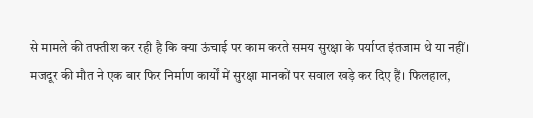से मामले की तफ्तीश कर रही है कि क्या ऊंचाई पर काम करते समय सुरक्षा के पर्याप्त इंतजाम थे या नहीं।
मजदूर की मौत ने एक बार फिर निर्माण कार्यों में सुरक्षा मानकों पर सवाल खड़े कर दिए हैं। फिलहाल,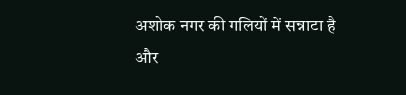अशोक नगर की गलियों में सन्नाटा है और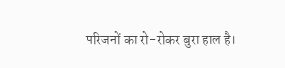परिजनों का रो-रोकर बुरा हाल है।